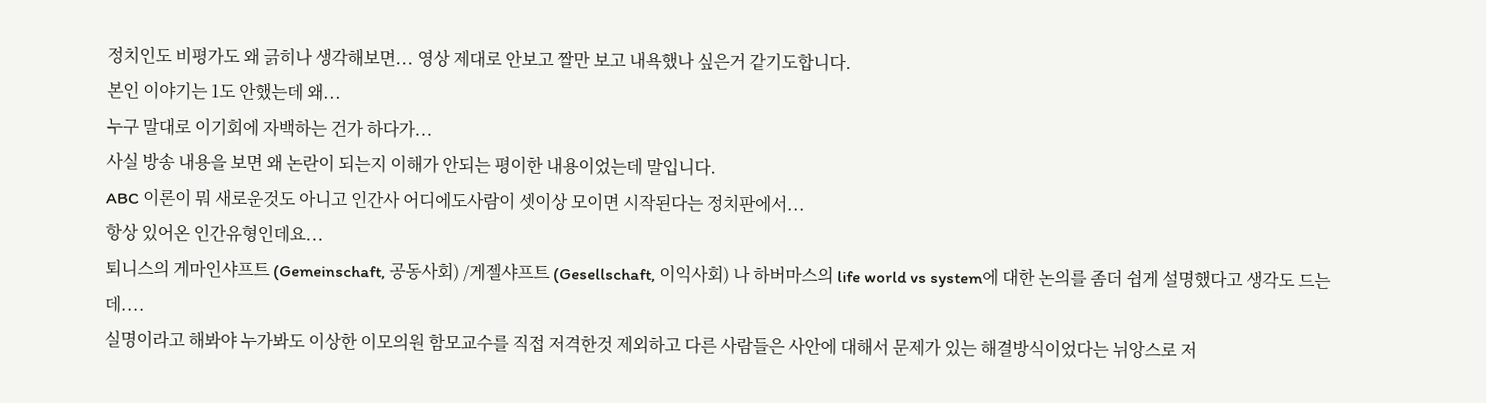정치인도 비평가도 왜 긁히나 생각해보면... 영상 제대로 안보고 짤만 보고 내욕했나 싶은거 같기도합니다.
본인 이야기는 1도 안했는데 왜...
누구 말대로 이기회에 자백하는 건가 하다가...
사실 방송 내용을 보면 왜 논란이 되는지 이해가 안되는 평이한 내용이었는데 말입니다.
ABC 이론이 뭐 새로운것도 아니고 인간사 어디에도사람이 셋이상 모이면 시작된다는 정치판에서...
항상 있어온 인간유형인데요...
퇴니스의 게마인샤프트 (Gemeinschaft, 공동사회) /게젤샤프트 (Gesellschaft, 이익사회) 나 하버마스의 life world vs system에 대한 논의를 좀더 쉽게 설명했다고 생각도 드는데....
실명이라고 해봐야 누가봐도 이상한 이모의원 함모교수를 직접 저격한것 제외하고 다른 사람들은 사안에 대해서 문제가 있는 해결방식이었다는 뉘앙스로 저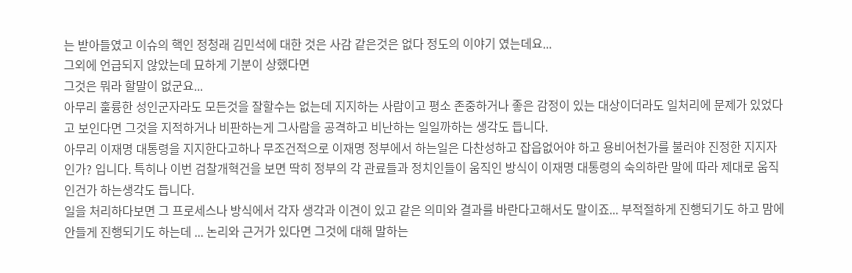는 받아들였고 이슈의 핵인 정청래 김민석에 대한 것은 사감 같은것은 없다 정도의 이야기 였는데요...
그외에 언급되지 않았는데 묘하게 기분이 상했다면
그것은 뭐라 할말이 없군요...
아무리 훌륭한 성인군자라도 모든것을 잘할수는 없는데 지지하는 사람이고 평소 존중하거나 좋은 감정이 있는 대상이더라도 일처리에 문제가 있었다고 보인다면 그것을 지적하거나 비판하는게 그사람을 공격하고 비난하는 일일까하는 생각도 듭니다.
아무리 이재명 대통령을 지지한다고하나 무조건적으로 이재명 정부에서 하는일은 다찬성하고 잡읍없어야 하고 용비어천가를 불러야 진정한 지지자인가? 입니다. 특히나 이번 검찰개혁건을 보면 딱히 정부의 각 관료들과 정치인들이 움직인 방식이 이재명 대통령의 숙의하란 말에 따라 제대로 움직인건가 하는생각도 듭니다.
일을 처리하다보면 그 프로세스나 방식에서 각자 생각과 이견이 있고 같은 의미와 결과를 바란다고해서도 말이죠... 부적절하게 진행되기도 하고 맘에 안들게 진행되기도 하는데 ... 논리와 근거가 있다면 그것에 대해 말하는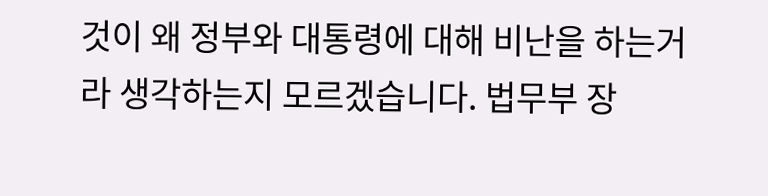것이 왜 정부와 대통령에 대해 비난을 하는거라 생각하는지 모르겠습니다. 법무부 장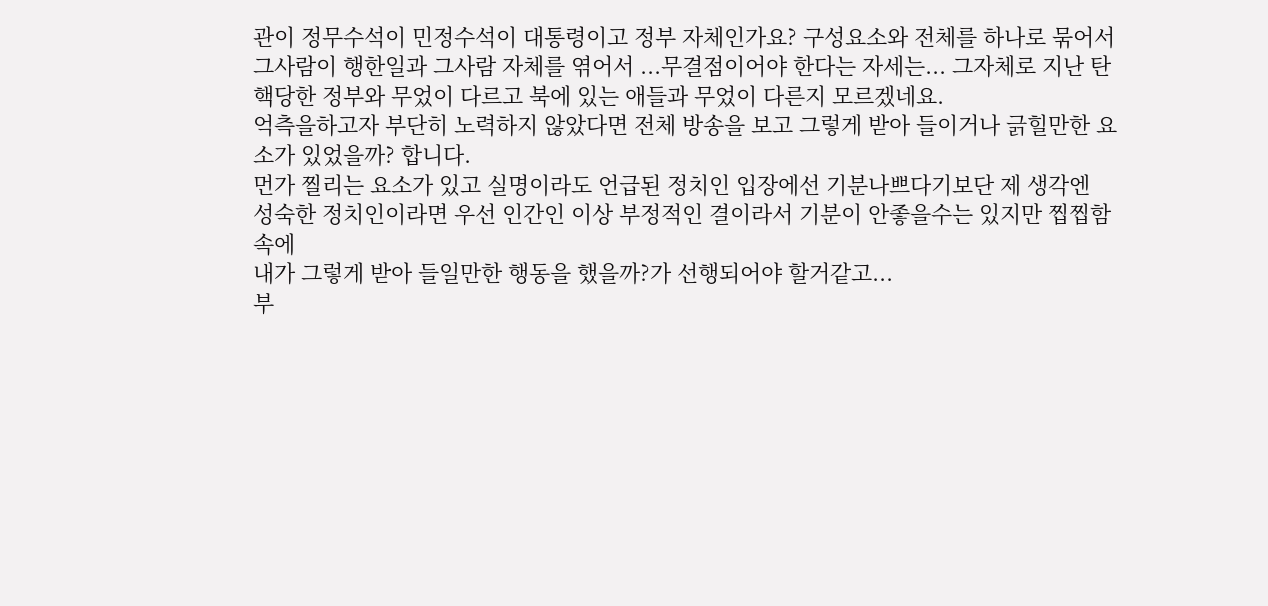관이 정무수석이 민정수석이 대통령이고 정부 자체인가요? 구성요소와 전체를 하나로 묶어서 그사람이 행한일과 그사람 자체를 엮어서 ...무결점이어야 한다는 자세는... 그자체로 지난 탄핵당한 정부와 무었이 다르고 북에 있는 애들과 무었이 다른지 모르겠네요.
억측을하고자 부단히 노력하지 않았다면 전체 방송을 보고 그렇게 받아 들이거나 긁힐만한 요소가 있었을까? 합니다.
먼가 찔리는 요소가 있고 실명이라도 언급된 정치인 입장에선 기분나쁘다기보단 제 생각엔
성숙한 정치인이라면 우선 인간인 이상 부정적인 결이라서 기분이 안좋을수는 있지만 찝찝함속에
내가 그렇게 받아 들일만한 행동을 했을까?가 선행되어야 할거같고...
부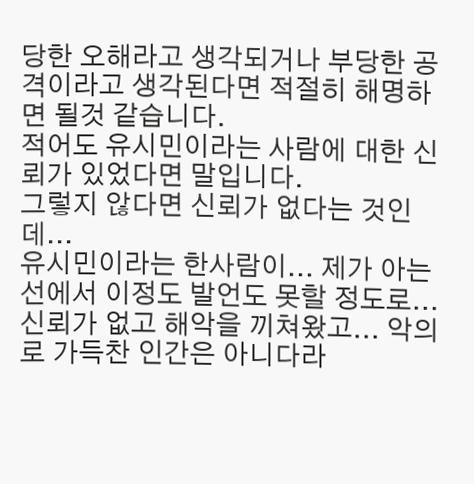당한 오해라고 생각되거나 부당한 공격이라고 생각된다면 적절히 해명하면 될것 같습니다.
적어도 유시민이라는 사람에 대한 신뢰가 있었다면 말입니다.
그렇지 않다면 신뢰가 없다는 것인데...
유시민이라는 한사람이... 제가 아는 선에서 이정도 발언도 못할 정도로... 신뢰가 없고 해악을 끼쳐왔고... 악의로 가득찬 인간은 아니다라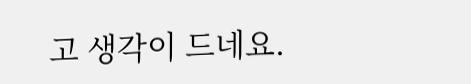고 생각이 드네요.